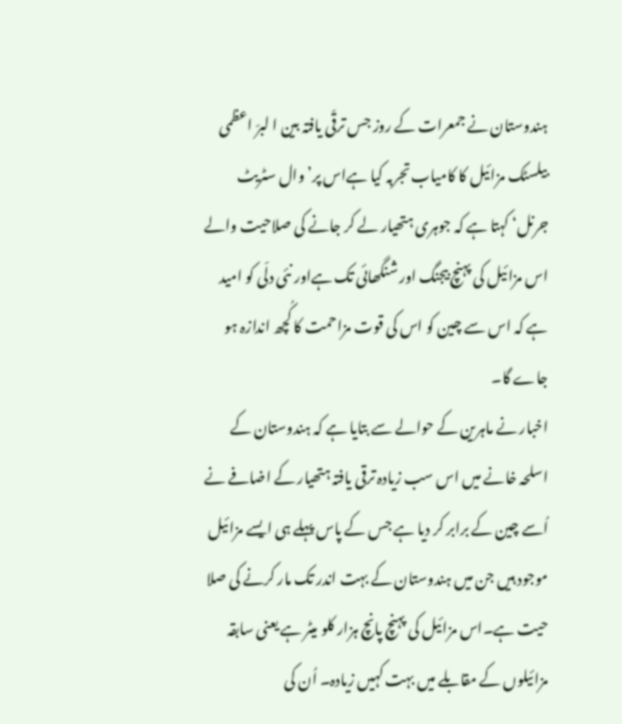ہندوستان نے جمعرات کے روز جس ترقّی یافتہ بین ا لبرّ اعظمی بیلسٹک مزائیل کا کامیاب تجربہ کیا ہےاس پر’ وال سٹریٹ جرنل‘ کہتا ہے کہ جوہری ہتھیار لے کر جانے کی صلاحیت والے اس مزائیل کی پہنچ بیجنگ اور شنگھائی تک ہےاور نئی دلّی کو امید ہے کہ اس سے چین کو اس کی قوت مزاحمت کا کُچھ اندازہ ہو جاے گا۔
اخبار نے ماہرین کے حوالے سے بتایا ہے کہ ہندوستان کے اسلحہ خانے میں اس سب زیادہ ترقی یافتہ ہتھیار کے اضافے نے اُسے چین کے برابر کر دیا ہے جس کے پاس پہلے ہی ایسے مزائیل موجود ہیں جن میں ہندوستان کے بہت اندر تک مار کرنے کی صلا حیت ہے۔اس مزائیل کی پہنچ پانچ ہزار کلو میٹر ہے یعنی سابقہ مزائیلوں کے مقابلے میں بہت کہیں زیادہ۔ اُن کی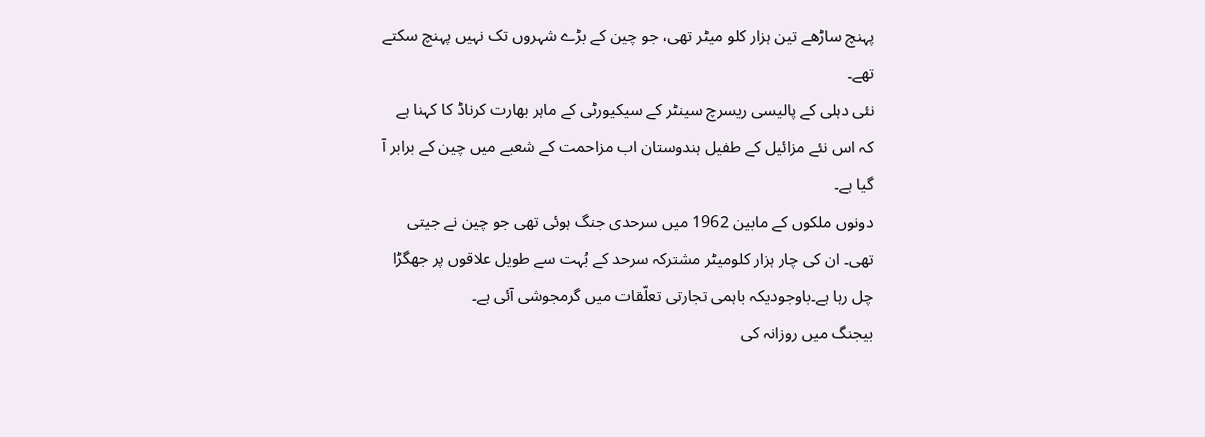پہنچ ساڑھے تین ہزار کلو میٹر تھی، جو چین کے بڑے شہروں تک نہیں پہنچ سکتے تھے۔
نئی دہلی کے پالیسی ریسرچ سینٹر کے سیکیورٹی کے ماہر بھارت کرناڈ کا کہنا ہے کہ اس نئے مزائیل کے طفیل ہندوستان اب مزاحمت کے شعبے میں چین کے برابر آ گیا ہے۔
دونوں ملکوں کے مابین 1962 میں سرحدی جنگ ہوئی تھی جو چین نے جیتی تھی۔ ان کی چار ہزار کلومیٹر مشترکہ سرحد کے بُہت سے طویل علاقوں پر جھگڑا چل رہا ہے۔باوجودیکہ باہمی تجارتی تعلّقات میں گرمجوشی آئی ہے۔
بیجنگ میں روزانہ کی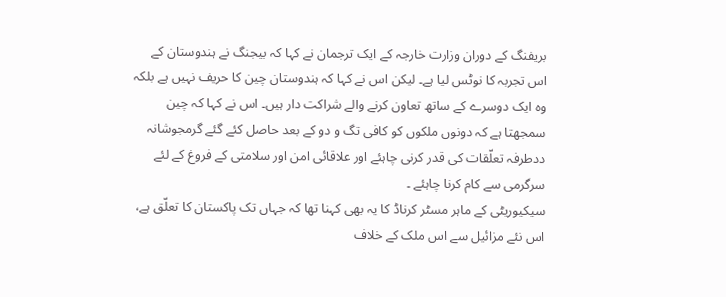بریفنگ کے دوران وزارت خارجہ کے ایک ترجمان نے کہا کہ بیجنگ نے ہندوستان کے اس تجربہ کا نوٹس لیا ہے۔ لیکن اس نے کہا کہ ہندوستان چین کا حریف نہیں ہے بلکہ وہ ایک دوسرے کے ساتھ تعاون کرنے والے شراکت دار ہیں۔ اس نے کہا کہ چین سمجھتا ہے کہ دونوں ملکوں کو کافی تگ و دو کے بعد حاصل کئے گئے گرمجوشانہ ددطرفہ تعلّقات کی قدر کرنی چاہئے اور علاقائی امن اور سلامتی کے فروغ کے لئے سرگرمی سے کام کرنا چاہئے ۔
سیکیوریٹی کے ماہر مسٹر کرناڈ کا یہ بھی کہنا تھا کہ جہاں تک پاکستان کا تعلّق ہے، اس نئے مزائیل سے اس ملک کے خلاف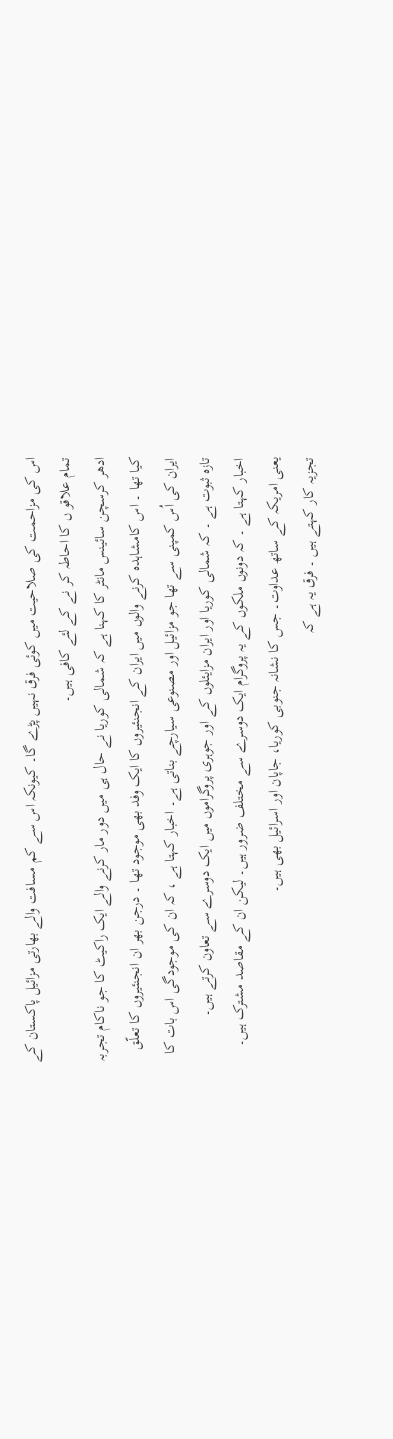اس کی مزاحمت کی صلاحیت میں کوئی فرق نہیں پڑے گا۔ کیونکہ اس سے کم مسافت والے بھارتی مزائیل پاکستان کے تمام علاقو ں کا احاطہ کر نے کے لئے کافی ہیں۔
ادھر کرسچن سائینس مانٹر کا کہنا ہے کہ شمالی کوریا نے حال ہی میں دور مار کرنے والے ایک راکیٹ کا جو ناکام تجربہ کیا تھا ۔ اس کامشاہدہ کرنے والوں میں ایران کے انجنئیروں کا ایک وفد بھی موجود تھا ۔ درجن بھر ان انجنئیروں کا تعلّق ایران کی اُس کمپنی سے تھا جو مزائیل اور مصنوعی سیارچے بناتی ہے۔ اخبار کہتا ہے ، کہ ان کی موجودگی اس بات کا تازہ ثبوت ہے ۔ کہ شمالی کوریا اور ایران مزایئلوں کے اور جوہری پروگراموں میں ایک دوسرے سے تعاون کرتے ہیں۔
اخبار کہتا ہے ۔ کہ دونوں ملکوں کے یہ پروگرام ایک دوسرے سے مختلف ضرور ہیں۔ لیکن ان کے مقاصد مشترک ہیں۔ یعنی امریکہ کے ساتھ عداوت۔ جس کا نشانہ جنوبی کوریا، جاپان اور اسرائیل بھی ہیں۔
تجزیہ کار کہتے ہیں ۔ فرق یہ ہے کہ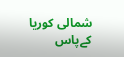شمالی کوریا کےپاس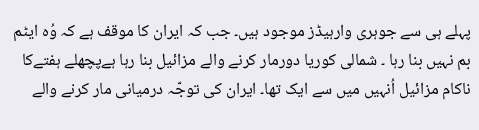پہلے ہی سے جوہری وارہیڈز موجود ہیں۔ جب کہ ایران کا موقف ہے کہ وُہ ایٹم بم نہیں بنا رہا ۔ شمالی کوریا دورمار کرنے والے مزائیل بنا رہا ہےپچھلے ہفتےکا ناکام مزائیل اُنہیں میں سے ایک تھا۔ ایران کی توجّہ درمیانی مار کرنے والے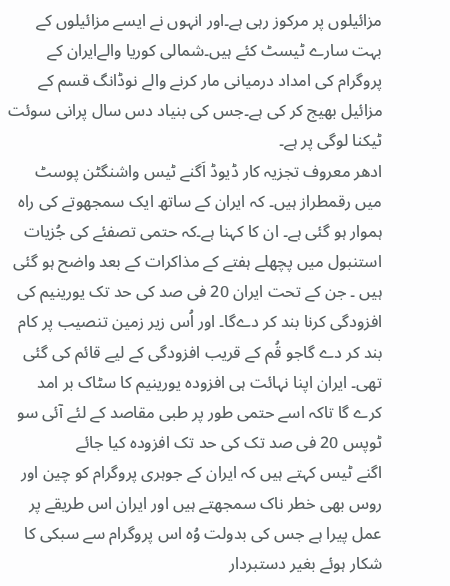مزائیلوں پر مرکوز رہی ہے۔اور انہوں نے ایسے مزائیلوں کے بہت سارے ٹیسٹ کئے ہیں۔شمالی کوریا والےایران کے پروگرام کی امداد درمیانی مار کرنے والے نوڈانگ قسم کے مزائیل بھیج کر کی ہے۔جس کی بنیاد دس سال پرانی سوئت ٹیکنا لوگی پر ہے۔
ادھر معروف تجزیہ کار ڈیوڈ اَگنے ٹیس واشنگٹن پوسٹ میں رقمطراز ہیں۔ کہ ایران کے ساتھ ایک سمجھوتے کی راہ ہموار ہو گئی ہے۔ ان کا کہنا ہے۔کہ حتمی تصفئے کی جُزیات استنبول میں پچھلے ہفتے کے مذاکرات کے بعد واضح ہو گئی ہیں ۔ جن کے تحت ایران 20 فی صد کی حد تک یورینیم کی افزودگی کرنا بند کر دےگا۔ اور اُس زیر زمین تنصیب پر کام بند کر دے گاجو قُم کے قریب افزودگی کے لیے قائم کی گئی تھی۔ ایران اپنا نہائت ہی افزودہ یورینیم کا سٹاک بر امد کرے گا تاکہ اسے حتمی طور پر طبی مقاصد کے لئے آئی سو ٹوپس 20 فی صد تک کی حد تک افزودہ کیا جائے
اگنے ٹیس کہتے ہیں کہ ایران کے جوہری پروگرام کو چین اور روس بھی خطر ناک سمجھتے ہیں اور ایران اس طریقے پر عمل پیرا ہے جس کی بدولت وُہ اس پروگرام سے سبکی کا شکار ہوئے بغیر دستبردار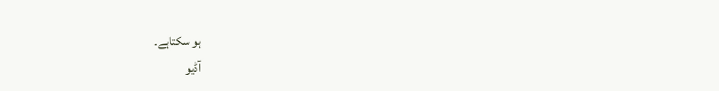ہو سکتاہے۔
آڈیو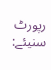رپورٹ سنیئے: